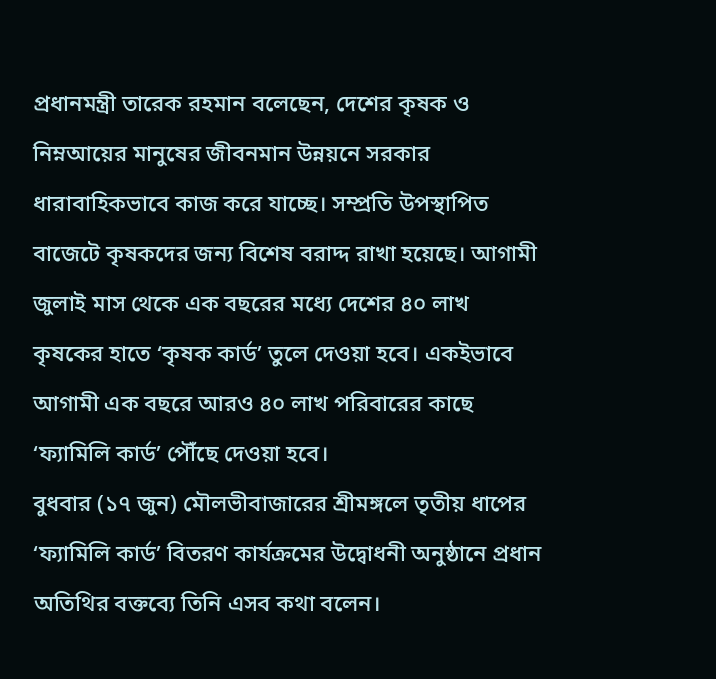প্রধানমন্ত্রী তারেক রহমান বলেছেন, দেশের কৃষক ও নিম্নআয়ের মানুষের জীবনমান উন্নয়নে সরকার ধারাবাহিকভাবে কাজ করে যাচ্ছে। সম্প্রতি উপস্থাপিত বাজেটে কৃষকদের জন্য বিশেষ বরাদ্দ রাখা হয়েছে। আগামী জুলাই মাস থেকে এক বছরের মধ্যে দেশের ৪০ লাখ কৃষকের হাতে ‘কৃষক কার্ড’ তুলে দেওয়া হবে। একইভাবে আগামী এক বছরে আরও ৪০ লাখ পরিবারের কাছে ‘ফ্যামিলি কার্ড’ পৌঁছে দেওয়া হবে।
বুধবার (১৭ জুন) মৌলভীবাজারের শ্রীমঙ্গলে তৃতীয় ধাপের ‘ফ্যামিলি কার্ড’ বিতরণ কার্যক্রমের উদ্বোধনী অনুষ্ঠানে প্রধান অতিথির বক্তব্যে তিনি এসব কথা বলেন।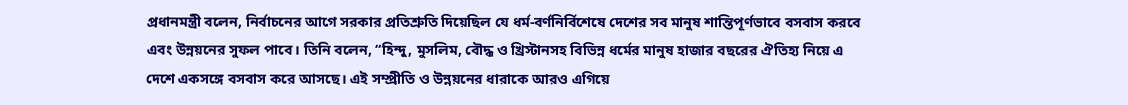প্রধানমন্ত্রী বলেন, নির্বাচনের আগে সরকার প্রতিশ্রুতি দিয়েছিল যে ধর্ম-বর্ণনির্বিশেষে দেশের সব মানুষ শান্তিপূর্ণভাবে বসবাস করবে এবং উন্নয়নের সুফল পাবে। তিনি বলেন, “হিন্দু, মুসলিম, বৌদ্ধ ও খ্রিস্টানসহ বিভিন্ন ধর্মের মানুষ হাজার বছরের ঐতিহ্য নিয়ে এ দেশে একসঙ্গে বসবাস করে আসছে। এই সম্প্রীতি ও উন্নয়নের ধারাকে আরও এগিয়ে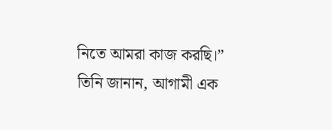নিতে আমরা কাজ করছি।”
তিনি জানান, আগামী এক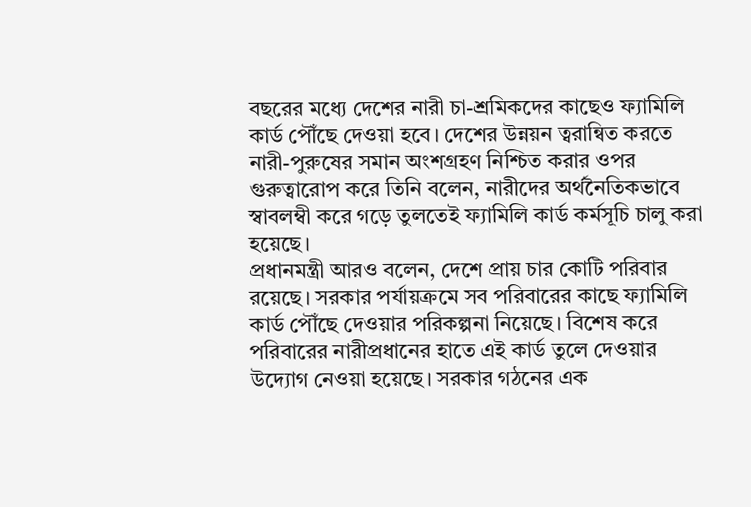বছরের মধ্যে দেশের নারী চা-শ্রমিকদের কাছেও ফ্যামিলি কার্ড পৌঁছে দেওয়া হবে। দেশের উন্নয়ন ত্বরান্বিত করতে নারী-পুরুষের সমান অংশগ্রহণ নিশ্চিত করার ওপর গুরুত্বারোপ করে তিনি বলেন, নারীদের অর্থনৈতিকভাবে স্বাবলম্বী করে গড়ে তুলতেই ফ্যামিলি কার্ড কর্মসূচি চালু করা হয়েছে।
প্রধানমন্ত্রী আরও বলেন, দেশে প্রায় চার কোটি পরিবার রয়েছে। সরকার পর্যায়ক্রমে সব পরিবারের কাছে ফ্যামিলি কার্ড পৌঁছে দেওয়ার পরিকল্পনা নিয়েছে। বিশেষ করে পরিবারের নারীপ্রধানের হাতে এই কার্ড তুলে দেওয়ার উদ্যোগ নেওয়া হয়েছে। সরকার গঠনের এক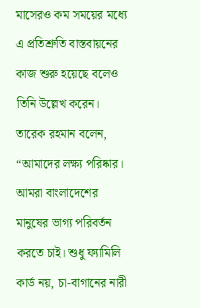মাসেরও কম সময়ের মধ্যে এ প্রতিশ্রুতি বাস্তবায়নের কাজ শুরু হয়েছে বলেও তিনি উল্লেখ করেন।
তারেক রহমান বলেন, “আমাদের লক্ষ্য পরিষ্কার। আমরা বাংলাদেশের মানুষের ভাগ্য পরিবর্তন করতে চাই। শুধু ফ্যামিলি কার্ড নয়, চা-বাগানের নারী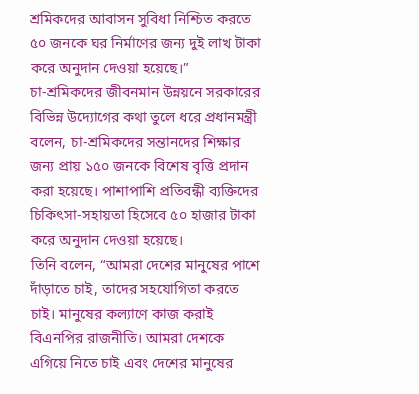শ্রমিকদের আবাসন সুবিধা নিশ্চিত করতে ৫০ জনকে ঘর নির্মাণের জন্য দুই লাখ টাকা করে অনুদান দেওয়া হয়েছে।”
চা-শ্রমিকদের জীবনমান উন্নয়নে সরকারের বিভিন্ন উদ্যোগের কথা তুলে ধরে প্রধানমন্ত্রী বলেন, চা-শ্রমিকদের সন্তানদের শিক্ষার জন্য প্রায় ১৫০ জনকে বিশেষ বৃত্তি প্রদান করা হয়েছে। পাশাপাশি প্রতিবন্ধী ব্যক্তিদের চিকিৎসা-সহায়তা হিসেবে ৫০ হাজার টাকা করে অনুদান দেওয়া হয়েছে।
তিনি বলেন, “আমরা দেশের মানুষের পাশে দাঁড়াতে চাই, তাদের সহযোগিতা করতে চাই। মানুষের কল্যাণে কাজ করাই বিএনপির রাজনীতি। আমরা দেশকে এগিয়ে নিতে চাই এবং দেশের মানুষের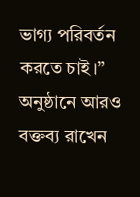ভাগ্য পরিবর্তন করতে চাই।”
অনুষ্ঠানে আরও বক্তব্য রাখেন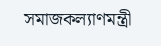সমাজকল্যাণমন্ত্রী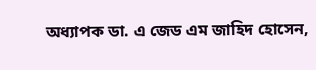অধ্যাপক ডা. এ জেড এম জাহিদ হোসেন,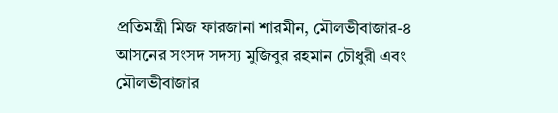প্রতিমন্ত্রী মিজ ফারজানা শারমীন, মৌলভীবাজার-৪ আসনের সংসদ সদস্য মুজিবুর রহমান চৌধুরী এবং মৌলভীবাজার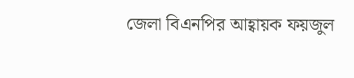জেলা বিএনপির আহ্বায়ক ফয়জুল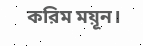করিম ময়ূন।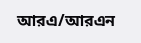আরএ/আরএন